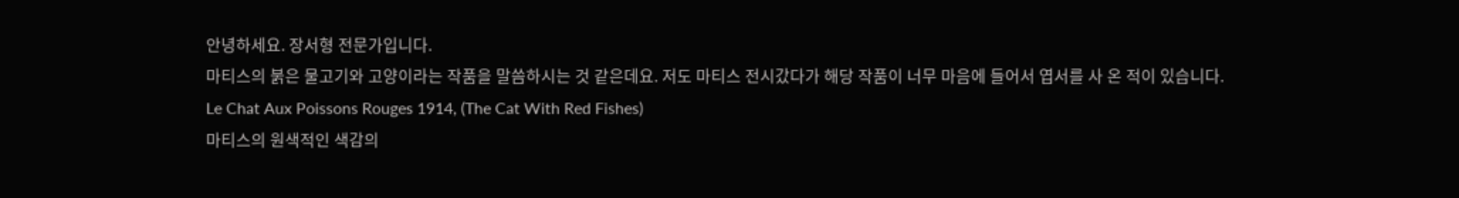안녕하세요. 장서형 전문가입니다.
마티스의 붉은 물고기와 고양이라는 작품을 말씀하시는 것 같은데요. 저도 마티스 전시갔다가 해당 작품이 너무 마음에 들어서 엽서를 사 온 적이 있습니다.
Le Chat Aux Poissons Rouges 1914, (The Cat With Red Fishes)
마티스의 원색적인 색감의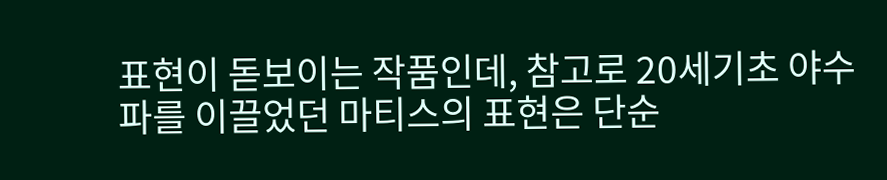표현이 돋보이는 작품인데, 참고로 20세기초 야수파를 이끌었던 마티스의 표현은 단순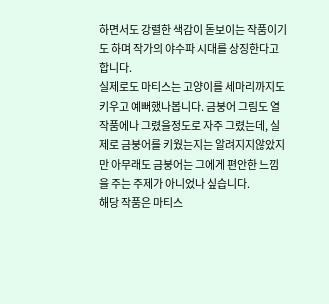하면서도 강렬한 색감이 돋보이는 작품이기도 하며 작가의 야수파 시대를 상징한다고 합니다.
실제로도 마티스는 고양이를 세마리까지도 키우고 예뻐했나봅니다. 금붕어 그림도 열작품에나 그렸을정도로 자주 그렸는데, 실제로 금붕어를 키웠는지는 알려지지않았지만 아무래도 금붕어는 그에게 편안한 느낌을 주는 주제가 아니었나 싶습니다.
해당 작품은 마티스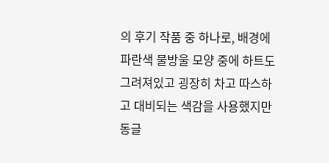의 후기 작품 중 하나로, 배경에 파란색 물방울 모양 중에 하트도 그려져있고 굉장히 차고 따스하고 대비되는 색감을 사용했지만 동글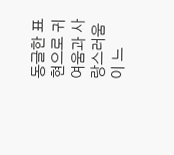동글한 표현으로 귀여움과 사랑스러움이 느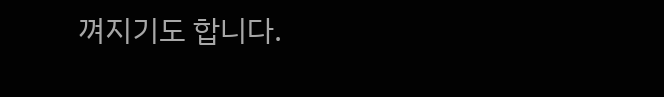껴지기도 합니다.